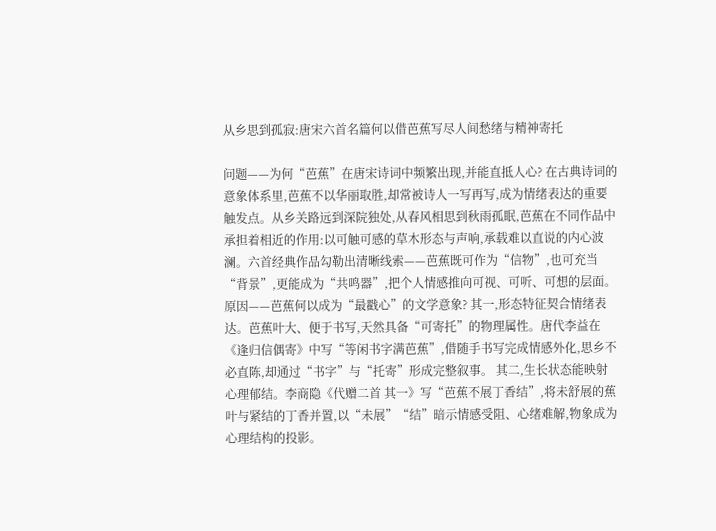从乡思到孤寂:唐宋六首名篇何以借芭蕉写尽人间愁绪与精神寄托

问题——为何“芭蕉”在唐宋诗词中频繁出现,并能直抵人心? 在古典诗词的意象体系里,芭蕉不以华丽取胜,却常被诗人一写再写,成为情绪表达的重要触发点。从乡关路远到深院独处,从春风相思到秋雨孤眠,芭蕉在不同作品中承担着相近的作用:以可触可感的草木形态与声响,承载难以直说的内心波澜。六首经典作品勾勒出清晰线索——芭蕉既可作为“信物”,也可充当“背景”,更能成为“共鸣器”,把个人情感推向可视、可听、可想的层面。 原因——芭蕉何以成为“最戳心”的文学意象? 其一,形态特征契合情绪表达。芭蕉叶大、便于书写,天然具备“可寄托”的物理属性。唐代李益在《逢归信偶寄》中写“等闲书字满芭蕉”,借随手书写完成情感外化,思乡不必直陈,却通过“书字”与“托寄”形成完整叙事。 其二,生长状态能映射心理郁结。李商隐《代赠二首 其一》写“芭蕉不展丁香结”,将未舒展的蕉叶与紧结的丁香并置,以“未展”“结”暗示情感受阻、心绪难解,物象成为心理结构的投影。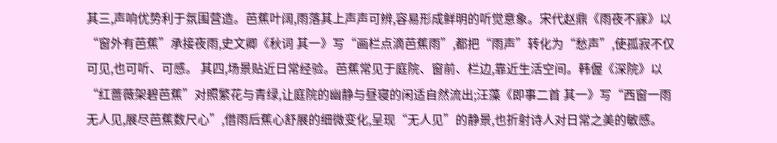其三,声响优势利于氛围营造。芭蕉叶阔,雨落其上声声可辨,容易形成鲜明的听觉意象。宋代赵鼎《雨夜不寐》以“窗外有芭蕉”承接夜雨,史文卿《秋词 其一》写“画栏点滴芭蕉雨”,都把“雨声”转化为“愁声”,使孤寂不仅可见,也可听、可感。 其四,场景贴近日常经验。芭蕉常见于庭院、窗前、栏边,靠近生活空间。韩偓《深院》以“红蔷薇架碧芭蕉”对照繁花与青绿,让庭院的幽静与昼寝的闲适自然流出;汪藻《即事二首 其一》写“西窗一雨无人见,展尽芭蕉数尺心”,借雨后蕉心舒展的细微变化,呈现“无人见”的静景,也折射诗人对日常之美的敏感。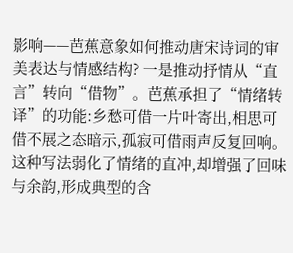影响——芭蕉意象如何推动唐宋诗词的审美表达与情感结构? 一是推动抒情从“直言”转向“借物”。芭蕉承担了“情绪转译”的功能:乡愁可借一片叶寄出,相思可借不展之态暗示,孤寂可借雨声反复回响。这种写法弱化了情绪的直冲,却增强了回味与余韵,形成典型的含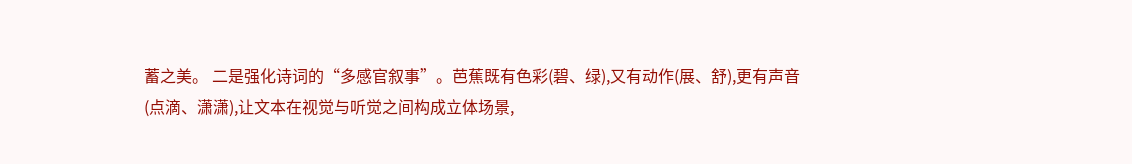蓄之美。 二是强化诗词的“多感官叙事”。芭蕉既有色彩(碧、绿),又有动作(展、舒),更有声音(点滴、潇潇),让文本在视觉与听觉之间构成立体场景,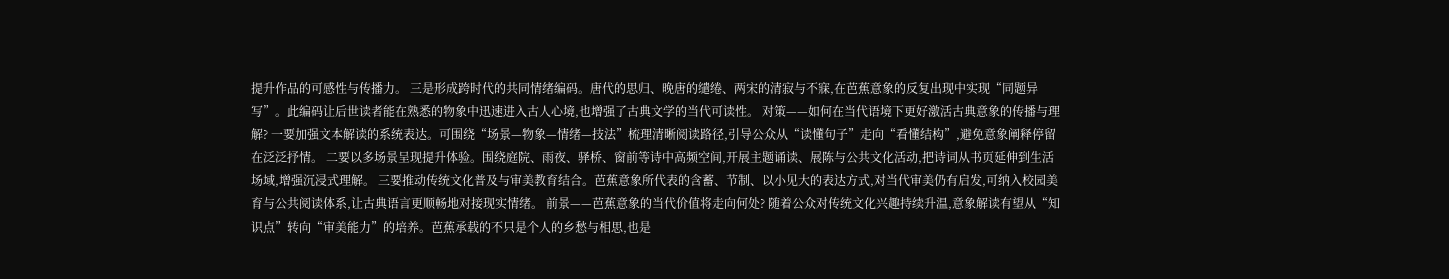提升作品的可感性与传播力。 三是形成跨时代的共同情绪编码。唐代的思归、晚唐的缱绻、两宋的清寂与不寐,在芭蕉意象的反复出现中实现“同题异写”。此编码让后世读者能在熟悉的物象中迅速进入古人心境,也增强了古典文学的当代可读性。 对策——如何在当代语境下更好激活古典意象的传播与理解? 一要加强文本解读的系统表达。可围绕“场景—物象—情绪—技法”梳理清晰阅读路径,引导公众从“读懂句子”走向“看懂结构”,避免意象阐释停留在泛泛抒情。 二要以多场景呈现提升体验。围绕庭院、雨夜、驿桥、窗前等诗中高频空间,开展主题诵读、展陈与公共文化活动,把诗词从书页延伸到生活场域,增强沉浸式理解。 三要推动传统文化普及与审美教育结合。芭蕉意象所代表的含蓄、节制、以小见大的表达方式,对当代审美仍有启发,可纳入校园美育与公共阅读体系,让古典语言更顺畅地对接现实情绪。 前景——芭蕉意象的当代价值将走向何处? 随着公众对传统文化兴趣持续升温,意象解读有望从“知识点”转向“审美能力”的培养。芭蕉承载的不只是个人的乡愁与相思,也是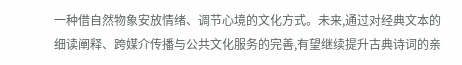一种借自然物象安放情绪、调节心境的文化方式。未来,通过对经典文本的细读阐释、跨媒介传播与公共文化服务的完善,有望继续提升古典诗词的亲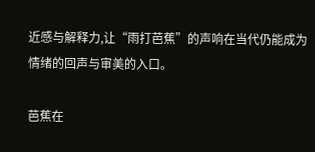近感与解释力,让“雨打芭蕉”的声响在当代仍能成为情绪的回声与审美的入口。

芭蕉在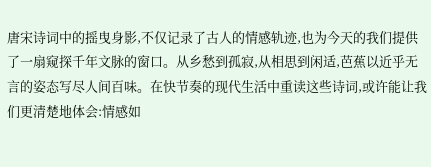唐宋诗词中的摇曳身影,不仅记录了古人的情感轨迹,也为今天的我们提供了一扇窥探千年文脉的窗口。从乡愁到孤寂,从相思到闲适,芭蕉以近乎无言的姿态写尽人间百味。在快节奏的现代生活中重读这些诗词,或许能让我们更清楚地体会:情感如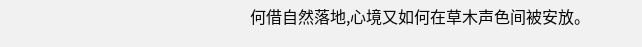何借自然落地,心境又如何在草木声色间被安放。